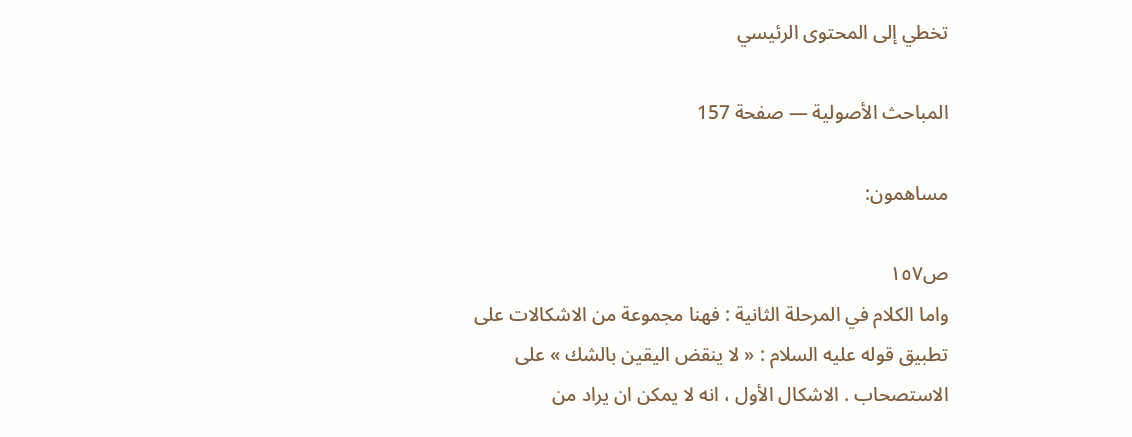تخطي إلى المحتوى الرئيسي

المباحث الأصولية — صفحة 157

مساهمون:

ص١٥٧
واما الكلام في المرحلة الثانية : فهنا مجموعة من الاشكالات على تطبيق قوله عليه السلام : « لا ينقض اليقين بالشك » على الاستصحاب . الاشكال الأول ، انه لا يمكن ان يراد من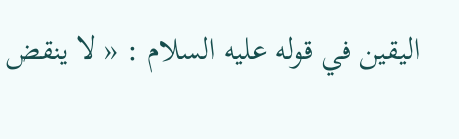اليقين في قوله عليه السلام : « لا ينقض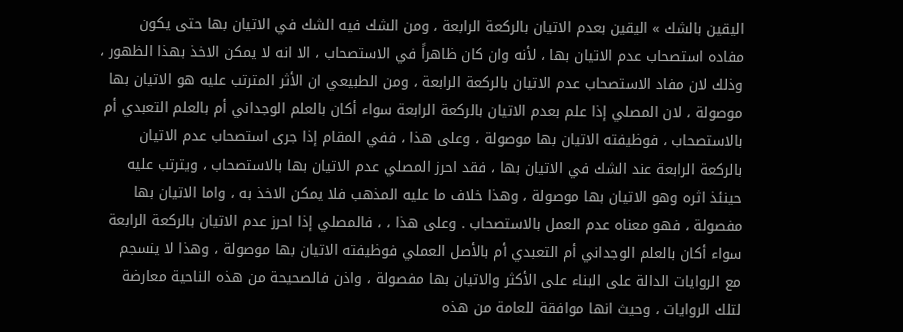اليقين بالشك » اليقين بعدم الاتيان بالركعة الرابعة ، ومن الشك فيه الشك في الاتيان بها حتى يكون مفاده استصحاب عدم الاتيان بها ، لأنه وان كان ظاهراً في الاستصحاب ، الا انه لا يمكن الاخذ بهذا الظهور ، وذلك لان مفاد الاستصحاب عدم الاتيان بالركعة الرابعة ، ومن الطبيعي ان الأثر المترتب عليه هو الاتيان بها موصولة ، لان المصلي إذا علم بعدم الاتيان بالركعة الرابعة سواء أكان بالعلم الوجداني أم بالعلم التعبدي أم بالاستصحاب ، فوظيفته الاتيان بها موصولة ، وعلى هذا ، ففي المقام إذا جرى استصحاب عدم الاتيان بالركعة الرابعة عند الشك في الاتيان بها ، فقد احرز المصلي عدم الاتيان بها بالاستصحاب ، ويترتب عليه حينئذ اثره وهو الاتيان بها موصولة ، وهذا خلاف ما عليه المذهب فلا يمكن الاخذ به ، واما الاتيان بها مفصولة ، فهو معناه عدم العمل بالاستصحاب . وعلى هذا ، ، فالمصلي إذا احرز عدم الاتيان بالركعة الرابعة سواء أكان بالعلم الوجداني أم التعبدي أم بالأصل العملي فوظيفته الاتيان بها موصولة ، وهذا لا ينسجم مع الروايات الدالة على البناء على الأكثر والاتيان بها مفصولة ، واذن فالصحيحة من هذه الناحية معارضة لتلك الروايات ، وحيث انها موافقة للعامة من هذه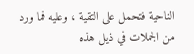الناحية فتحمل على التقية ، وعليه فما ورد من الجملات في ذيل هذه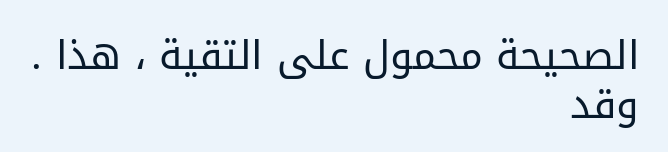الصحيحة محمول على التقية ، هذا . وقد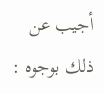أجيب عن ذلك بوجوه :